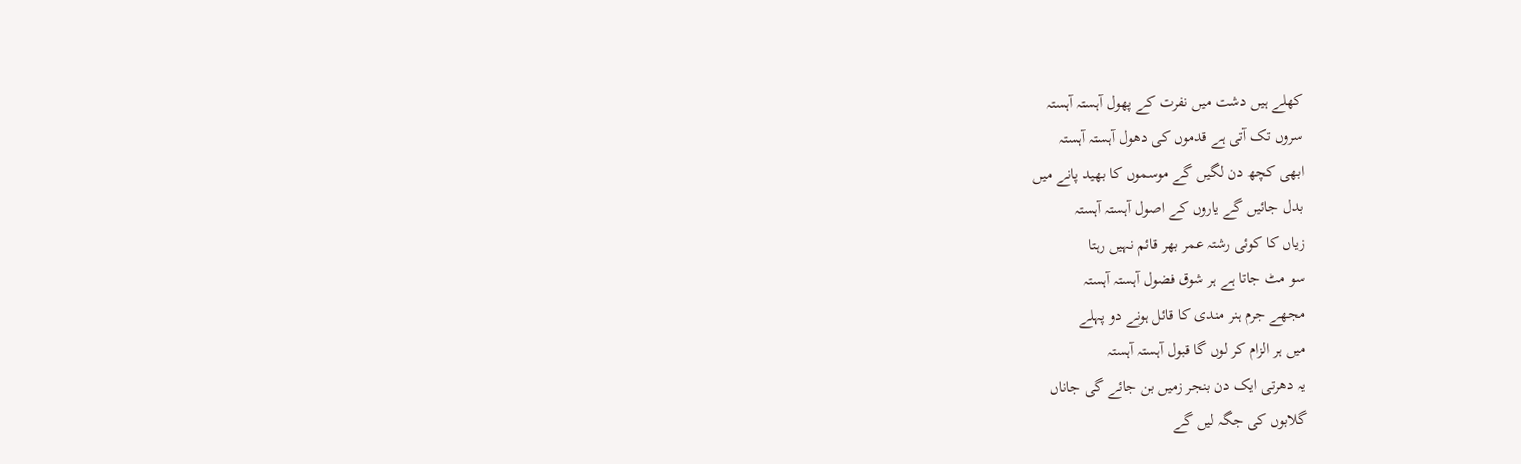کھلے ہیں دشت میں نفرت کے پھول آہستہ آہستہ
سروں تک آتی ہے قدموں کی دھول آہستہ آہستہ
ابھی کچھ دن لگیں گے موسموں کا بھید پانے میں
بدل جائیں گے یاروں کے اصول آہستہ آہستہ
زیاں کا کوئی رشتہ عمر بھر قائم نہیں رہتا
سو مٹ جاتا ہے ہر شوق فضول آہستہ آہستہ
مجھے جرم ہنر مندی کا قائل ہونے دو پہلے
میں ہر الزام کر لوں گا قبول آہستہ آہستہ
یہ دھرتی ایک دن بنجر زمیں بن جائے گی جاناں
گلابوں کی جگہ لیں گے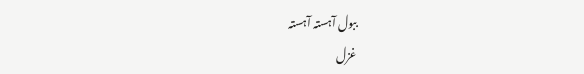ببول آہستہ آہستہ
غزل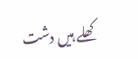کھلے ہیں دشت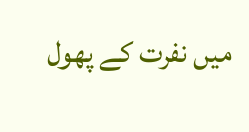میں نفرت کے پھول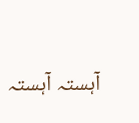آہستہ آہستہ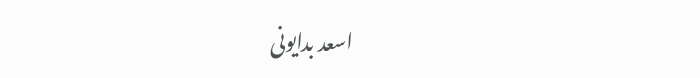اسعد بدایونی